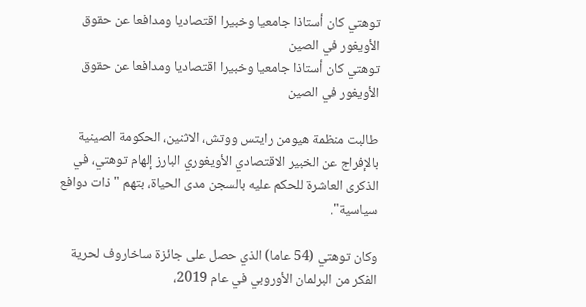توهتي كان أستاذا جامعيا وخبيرا اقتصاديا ومدافعا عن حقوق الأويغور في الصين
توهتي كان أستاذا جامعيا وخبيرا اقتصاديا ومدافعا عن حقوق الأويغور في الصين

طالبت منظمة هيومن رايتس ووتش، الاثنين، الحكومة الصينية بالإفراج عن الخبير الاقتصادي الأويغوري البارز إلهام توهتي، في الذكرى العاشرة للحكم عليه بالسجن مدى الحياة، بتهم "ذات دوافع سياسية".

وكان توهتي (54 عاما) الذي حصل على جائزة ساخاروف لحرية الفكر من البرلمان الأوروبي في عام 2019،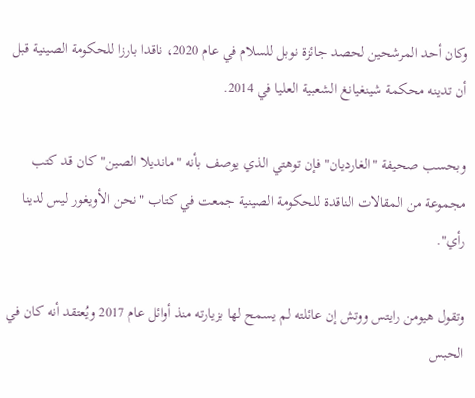وكان أحد المرشحين لحصد جائزة نوبل للسلام في عام 2020، ناقدا بارزا للحكومة الصينية قبل أن تدينه محكمة شينغيانغ الشعبية العليا في 2014.

وبحسب صحيفة "الغارديان" فإن توهتي الذي يوصف بأنه "مانديلا الصين" كان قد كتب مجموعة من المقالات الناقدة للحكومة الصينية جمعت في كتاب "نحن الأويغور ليس لدينا رأي".

وتقول هيومن رايتس ووتش إن عائلته لم يسمح لها بزيارته منذ أوائل عام 2017 ويُعتقد أنه كان في الحبس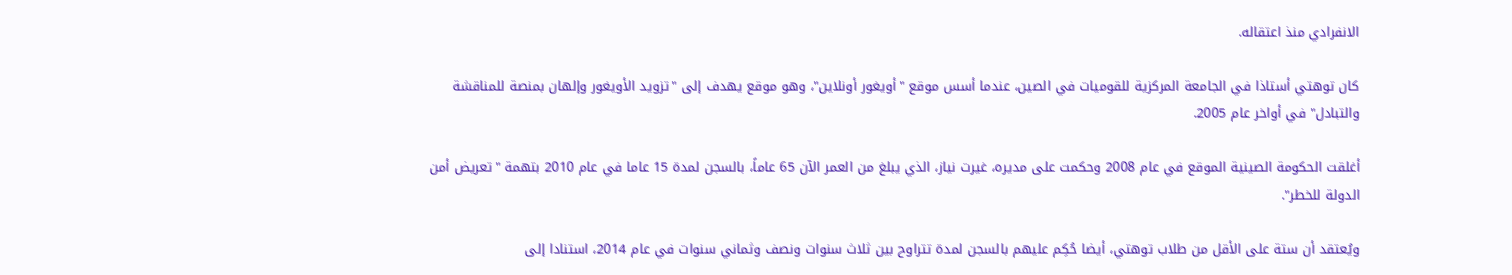الانفرادي منذ اعتقاله.

كان توهتي أستاذا في الجامعة المركزية للقوميات في الصين، عندما أسس موقع "أويغور أونلاين"، وهو موقع يهدف إلى "تزويد الأويغور وإلهان بمنصة للمناقشة والتبادل" في أواخر عام 2005.

أغلقت الحكومة الصينية الموقع في عام 2008 وحكمت على مديره، غيرت نياز، الذي يبلغ من العمر الآن 65 عاماً، بالسجن لمدة 15 عاما في عام 2010 بتهمة "تعريض أمن الدولة للخطر".

ويُعتقد أن ستة على الأقل من طلاب توهتي، أيضا حُكِم عليهم بالسجن لمدة تتراوح بين ثلاث سنوات ونصف وثماني سنوات في عام 2014، استنادا إلى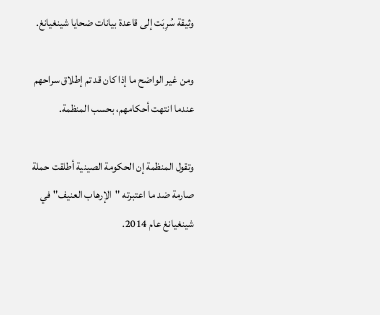وثيقة سُرِبَت إلى قاعدة بيانات ضحايا شينغيانغ.

ومن غير الواضح ما إذا كان قد تم إطلاق سراحهم عندما انتهت أحكامهم، بحسب المنظمة.

وتقول المنظمة إن الحكومة الصينية أطلقت حملة صارمة ضد ما اعتبرته "الإرهاب العنيف" في شينغيانغ عام 2014.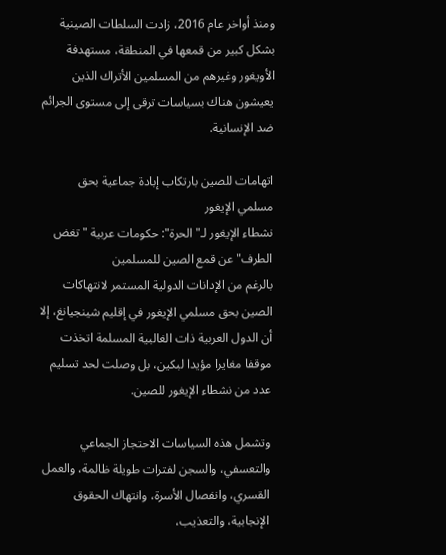ومنذ أواخر عام 2016، زادت السلطات الصينية بشكل كبير من قمعها في المنطقة، مستهدفة الأويغور وغيرهم من المسلمين الأتراك الذين يعيشون هناك بسياسات ترقى إلى مستوى الجرائم ضد الإنسانية.

اتهامات للصين بارتكاب إبادة جماعية بحق مسلمي الإيغور
نشطاء الإيغور لـ"الحرة": حكومات عربية "تغض الطرف" عن قمع الصين للمسلمين
بالرغم من الإدانات الدولية المستمر لانتهاكات الصين بحق مسلمي الإيغور في إقليم شينجيانغ، إلا أن الدول العربية ذات الغالبية المسلمة اتخذت موقفا مغايرا مؤيدا لبكين، بل وصلت لحد تسليم عدد من نشطاء الإيغور للصين.

وتشمل هذه السياسات الاحتجاز الجماعي والتعسفي، والسجن لفترات طويلة ظالمة، والعمل القسري، وانفصال الأسرة، وانتهاك الحقوق الإنجابية، والتعذيب،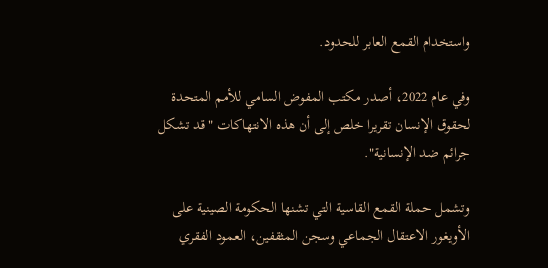واستخدام القمع العابر للحدود.

وفي عام 2022، أصدر مكتب المفوض السامي للأمم المتحدة لحقوق الإنسان تقريرا خلص إلى أن هذه الانتهاكات "قد تشكل جرائم ضد الإنسانية".

وتشمل حملة القمع القاسية التي تشنها الحكومة الصينية على الأويغور الاعتقال الجماعي وسجن المثقفين، العمود الفقري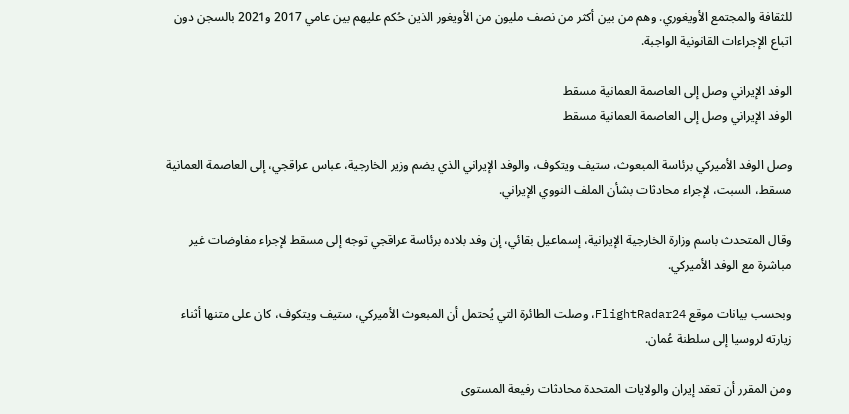للثقافة والمجتمع الأويغوري. وهم من بين أكثر من نصف مليون من الأويغور الذين حُكم عليهم بين عامي 2017 و2021 بالسجن دون اتباع الإجراءات القانونية الواجبة.

الوفد الإيراني وصل إلى العاصمة العمانية مسقط
الوفد الإيراني وصل إلى العاصمة العمانية مسقط

وصل الوفد الأميركي برئاسة المبعوث، ستيف ويتكوف، والوفد الإيراني الذي يضم وزير الخارجية، عباس عراقجي، إلى العاصمة العمانية مسقط، السبت، لإجراء محادثات بشأن الملف النووي الإيراني.

وقال المتحدث باسم وزارة الخارجية الإيرانية، إسماعيل بقائي، إن وفد بلاده برئاسة عراقجي توجه إلى مسقط لإجراء مفاوضات غير مباشرة مع الوفد الأميركي.

وبحسب بيانات موقع FlightRadar24، وصلت الطائرة التي يُحتمل أن المبعوث الأميركي، ستيف ويتكوف، كان على متنها أثناء زيارته لروسيا إلى سلطنة عُمان.

ومن المقرر أن تعقد إيران والولايات المتحدة محادثات رفيعة المستوى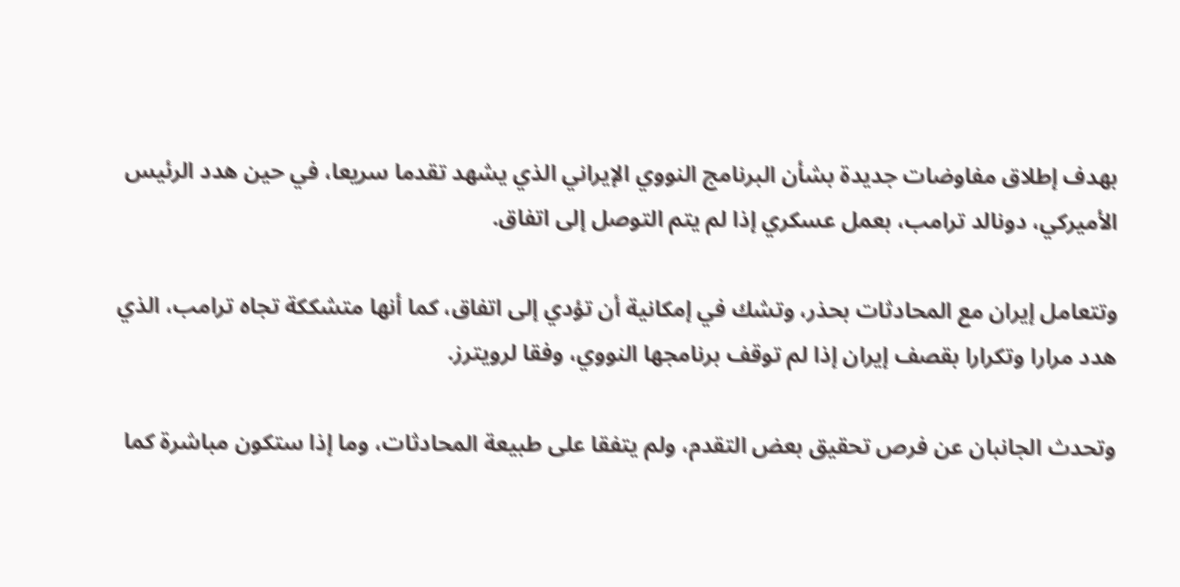بهدف إطلاق مفاوضات جديدة بشأن البرنامج النووي الإيراني الذي يشهد تقدما سريعا، في حين هدد الرئيس الأميركي، دونالد ترامب، بعمل عسكري إذا لم يتم التوصل إلى اتفاق.

وتتعامل إيران مع المحادثات بحذر، وتشك في إمكانية أن تؤدي إلى اتفاق، كما أنها متشككة تجاه ترامب، الذي هدد مرارا وتكرارا بقصف إيران إذا لم توقف برنامجها النووي، وفقا لرويترز.

وتحدث الجانبان عن فرص تحقيق بعض التقدم، ولم يتفقا على طبيعة المحادثات، وما إذا ستكون مباشرة كما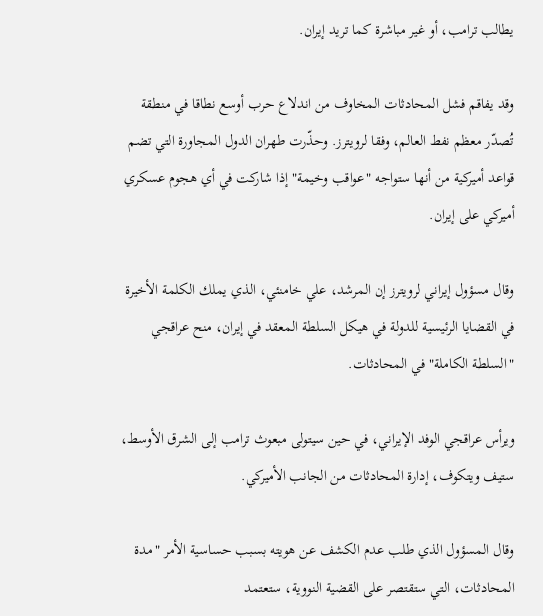يطالب ترامب، أو غير مباشرة كما تريد إيران.

وقد يفاقم فشل المحادثات المخاوف من اندلاع حرب أوسع نطاقا في منطقة تُصدّر معظم نفط العالم، وفقا لرويترز. وحذّرت طهران الدول المجاورة التي تضم قواعد أميركية من أنها ستواجه "عواقب وخيمة" إذا شاركت في أي هجوم عسكري أميركي على إيران.

وقال مسؤول إيراني لرويترز إن المرشد، علي خامنئي، الذي يملك الكلمة الأخيرة في القضايا الرئيسية للدولة في هيكل السلطة المعقد في إيران، منح عراقجي "السلطة الكاملة" في المحادثات.

ويرأس عراقجي الوفد الإيراني، في حين سيتولى مبعوث ترامب إلى الشرق الأوسط، ستيف ويتكوف، إدارة المحادثات من الجانب الأميركي.

وقال المسؤول الذي طلب عدم الكشف عن هويته بسبب حساسية الأمر "مدة المحادثات، التي ستقتصر على القضية النووية، ستعتمد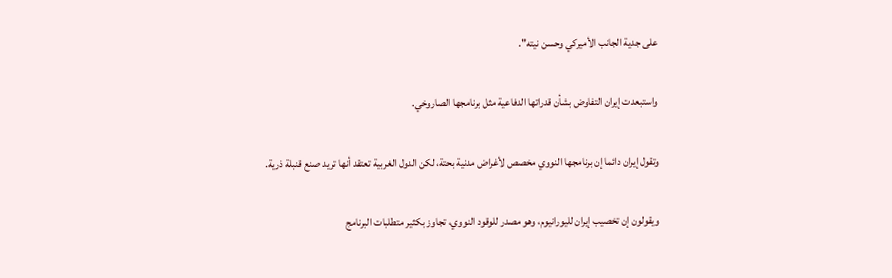على جدية الجانب الأميركي وحسن نيته".

واستبعدت إيران التفاوض بشأن قدراتها الدفاعية مثل برنامجها الصاروخي.

وتقول إيران دائما إن برنامجها النووي مخصص لأغراض مدنية بحتة، لكن الدول الغربية تعتقد أنها تريد صنع قنبلة ذرية.

ويقولون إن تخصيب إيران لليورانيوم، وهو مصدر للوقود النووي، تجاوز بكثير متطلبات البرنامج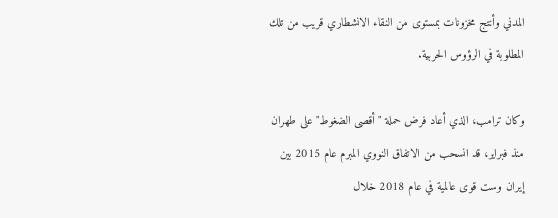المدني وأنتج مخزونات بمستوى من النقاء الانشطاري قريب من تلك المطلوبة في الرؤوس الحربية.

وكان ترامب، الذي أعاد فرض حملة "أقصى الضغوط" على طهران منذ فبراير، قد انسحب من الاتفاق النووي المبرم عام 2015 بين إيران وست قوى عالمية في عام 2018 خلال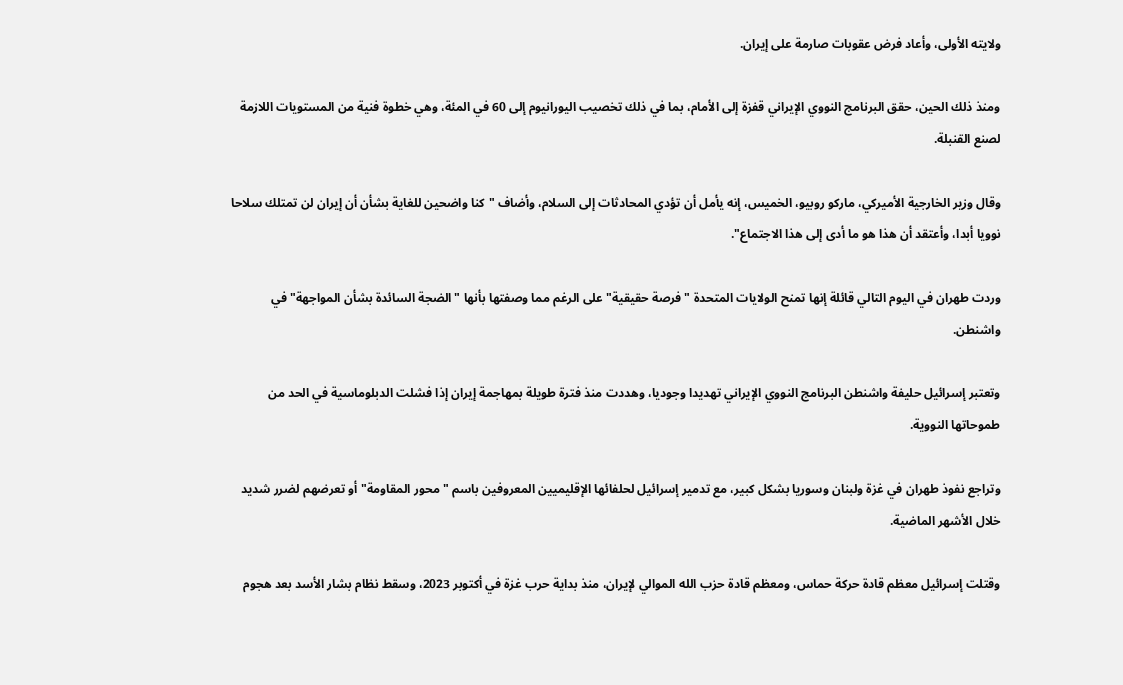ولايته الأولى، وأعاد فرض عقوبات صارمة على إيران.

ومنذ ذلك الحين، حقق البرنامج النووي الإيراني قفزة إلى الأمام، بما في ذلك تخصيب اليورانيوم إلى 60 في المئة، وهي خطوة فنية من المستويات اللازمة لصنع القنبلة.

وقال وزير الخارجية الأميركي، ماركو روبيو، الخميس، إنه يأمل أن تؤدي المحادثات إلى السلام، وأضاف "كنا واضحين للغاية بشأن أن إيران لن تمتلك سلاحا نوويا أبدا، وأعتقد أن هذا هو ما أدى إلى هذا الاجتماع".

وردت طهران في اليوم التالي قائلة إنها تمنح الولايات المتحدة "فرصة حقيقية" على الرغم مما وصفتها بأنها "الضجة السائدة بشأن المواجهة" في واشنطن.

وتعتبر إسرائيل حليفة واشنطن البرنامج النووي الإيراني تهديدا وجوديا، وهددت منذ فترة طويلة بمهاجمة إيران إذا فشلت الدبلوماسية في الحد من طموحاتها النووية.

وتراجع نفوذ طهران في غزة ولبنان وسوريا بشكل كبير، مع تدمير إسرائيل لحلفائها الإقليميين المعروفين باسم "محور المقاومة" أو تعرضهم لضرر شديد خلال الأشهر الماضية.

وقتلت إسرائيل معظم قادة حركة حماس، ومعظم قادة حزب الله الموالي لإيران، منذ بداية حرب غزة في أكتوبر 2023، وسقط نظام بشار الأسد بعد هجوم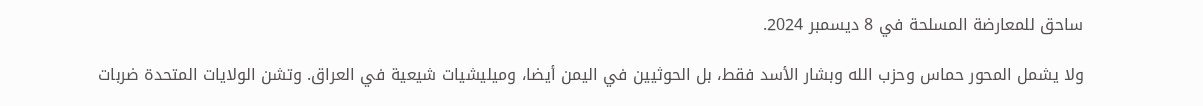ساحق للمعارضة المسلحة في 8 ديسمبر 2024.

ولا يشمل المحور حماس وحزب الله وبشار الأسد فقط، بل الحوثيين في اليمن أيضا، وميليشيات شيعية في العراق. وتشن الولايات المتحدة ضربات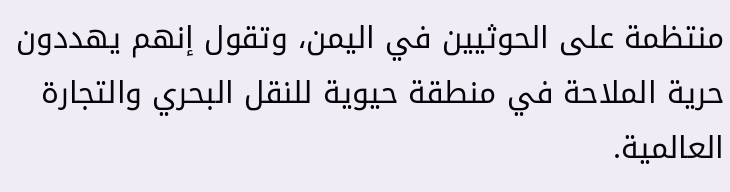منتظمة على الحوثيين في اليمن، وتقول إنهم يهددون حرية الملاحة في منطقة حيوية للنقل البحري والتجارة العالمية.